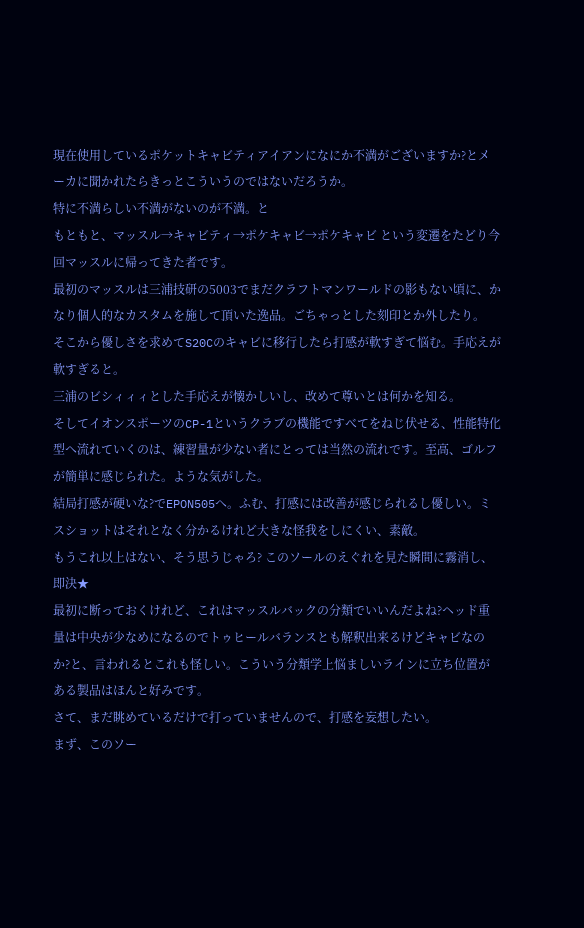現在使用しているポケットキャビティアイアンになにか不満がございますか?とメーカに聞かれたらきっとこういうのではないだろうか。
特に不満らしい不満がないのが不満。と
もともと、マッスル→キャビティ→ポケキャビ→ポケキャビ という変遷をたどり今回マッスルに帰ってきた者です。
最初のマッスルは三浦技研の5003でまだクラフトマンワールドの影もない頃に、かなり個人的なカスタムを施して頂いた逸品。ごちゃっとした刻印とか外したり。
そこから優しさを求めてS20Cのキャビに移行したら打感が軟すぎて悩む。手応えが軟すぎると。
三浦のビシィィィとした手応えが懐かしいし、改めて尊いとは何かを知る。
そしてイオンスポーツのCP-1というクラブの機能ですべてをねじ伏せる、性能特化型へ流れていくのは、練習量が少ない者にとっては当然の流れです。至高、ゴルフが簡単に感じられた。ような気がした。
結局打感が硬いな?でEPON505へ。ふむ、打感には改善が感じられるし優しい。ミスショットはそれとなく分かるけれど大きな怪我をしにくい、素敵。
もうこれ以上はない、そう思うじゃろ? このソールのえぐれを見た瞬間に霧消し、即決★
最初に断っておくけれど、これはマッスルバックの分類でいいんだよね?ヘッド重量は中央が少なめになるのでトゥヒールバランスとも解釈出来るけどキャビなのか?と、言われるとこれも怪しい。こういう分類学上悩ましいラインに立ち位置がある製品はほんと好みです。
さて、まだ眺めているだけで打っていませんので、打感を妄想したい。
まず、このソー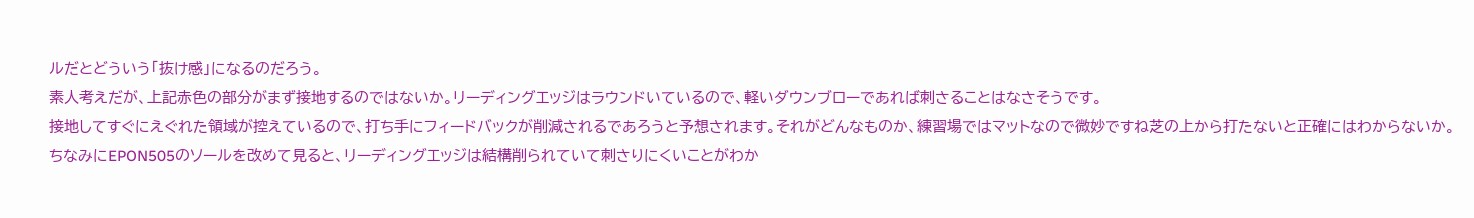ルだとどういう「抜け感」になるのだろう。
素人考えだが、上記赤色の部分がまず接地するのではないか。リーディングエッジはラウンドいているので、軽いダウンブローであれば刺さることはなさそうです。
接地してすぐにえぐれた領域が控えているので、打ち手にフィードバックが削減されるであろうと予想されます。それがどんなものか、練習場ではマットなので微妙ですね芝の上から打たないと正確にはわからないか。
ちなみにEPON505のソールを改めて見ると、リーディングエッジは結構削られていて刺さりにくいことがわか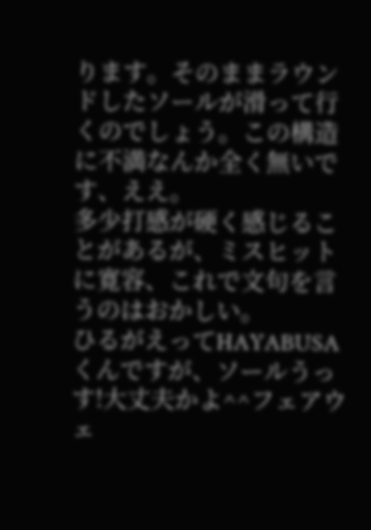ります。そのままラウンドしたソールが滑って行くのでしょう。この構造に不満なんか全く無いです、ええ。
多少打感が硬く感じることがあるが、ミスヒットに寛容、これで文句を言うのはおかしい。
ひるがえってHAYABUSAくんですが、ソールうっす!大丈夫かよ^^フェアウェ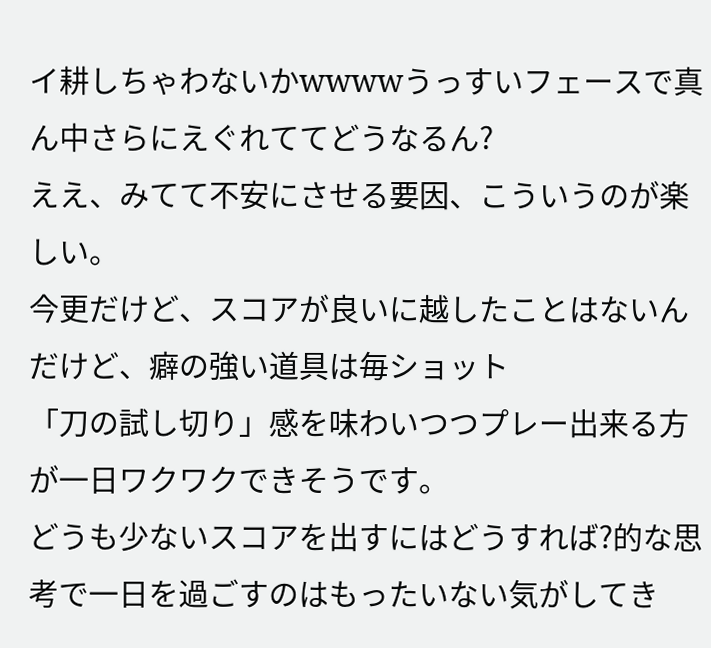イ耕しちゃわないかwwwwうっすいフェースで真ん中さらにえぐれててどうなるん?
ええ、みてて不安にさせる要因、こういうのが楽しい。
今更だけど、スコアが良いに越したことはないんだけど、癖の強い道具は毎ショット
「刀の試し切り」感を味わいつつプレー出来る方が一日ワクワクできそうです。
どうも少ないスコアを出すにはどうすれば?的な思考で一日を過ごすのはもったいない気がしてき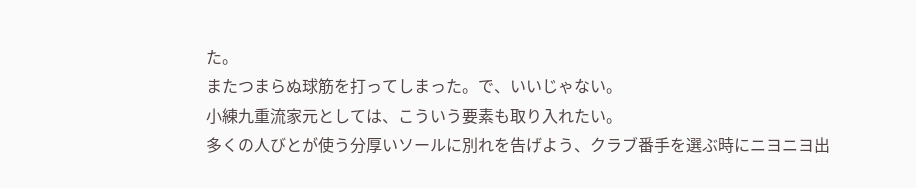た。
またつまらぬ球筋を打ってしまった。で、いいじゃない。
小練九重流家元としては、こういう要素も取り入れたい。
多くの人びとが使う分厚いソールに別れを告げよう、クラブ番手を選ぶ時にニヨニヨ出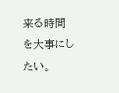来る時間を大事にしたい。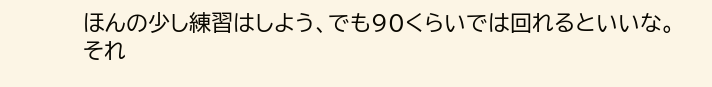ほんの少し練習はしよう、でも90くらいでは回れるといいな。それ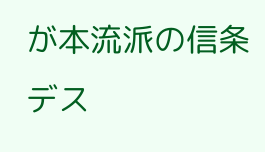が本流派の信条デス